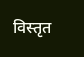विस्तृत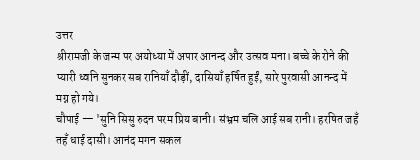उत्तर
श्रीरामजी के जन्म पर अयोध्या में अपार आनन्द और उत्सव मना। बच्चे के रोने की प्यारी ध्वनि सुनकर सब रानियाँ दौड़ीं, दासियाँ हर्षित हुईं, सारे पुरवासी आनन्द में मग्न हो गये।
चौपाई — 'सुनि सिसु रुदन परम प्रिय बानी। संभ्रम चलि आई सब रानी। हरषित जहँ तहँ धाई दासी। आनंद मगन सकल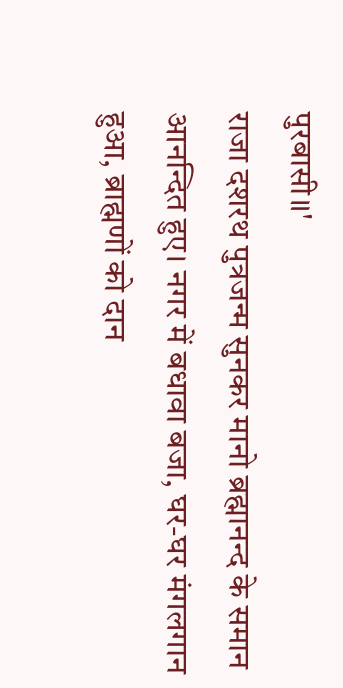पुरबासी॥'
राजा दशरथ पुत्रजन्म सुनकर मानो ब्रह्मानन्द के समान आनन्दित हुए। नगर में बधावा बजा, घर-घर मंगलगान हुआ, ब्राह्मणों को दान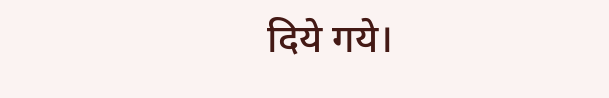दिये गये।